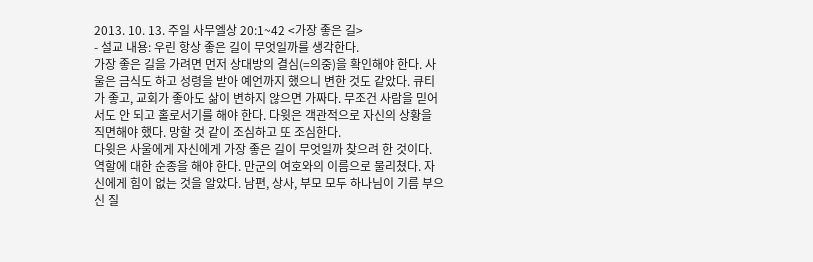2013. 10. 13. 주일 사무엘상 20:1~42 <가장 좋은 길>
- 설교 내용: 우린 항상 좋은 길이 무엇일까를 생각한다.
가장 좋은 길을 가려면 먼저 상대방의 결심(=의중)을 확인해야 한다. 사울은 금식도 하고 성령을 받아 예언까지 했으니 변한 것도 같았다. 큐티가 좋고, 교회가 좋아도 삶이 변하지 않으면 가짜다. 무조건 사람을 믿어서도 안 되고 홀로서기를 해야 한다. 다윗은 객관적으로 자신의 상황을 직면해야 했다. 망할 것 같이 조심하고 또 조심한다.
다윗은 사울에게 자신에게 가장 좋은 길이 무엇일까 찾으려 한 것이다. 역할에 대한 순종을 해야 한다. 만군의 여호와의 이름으로 물리쳤다. 자신에게 힘이 없는 것을 알았다. 남편, 상사, 부모 모두 하나님이 기름 부으신 질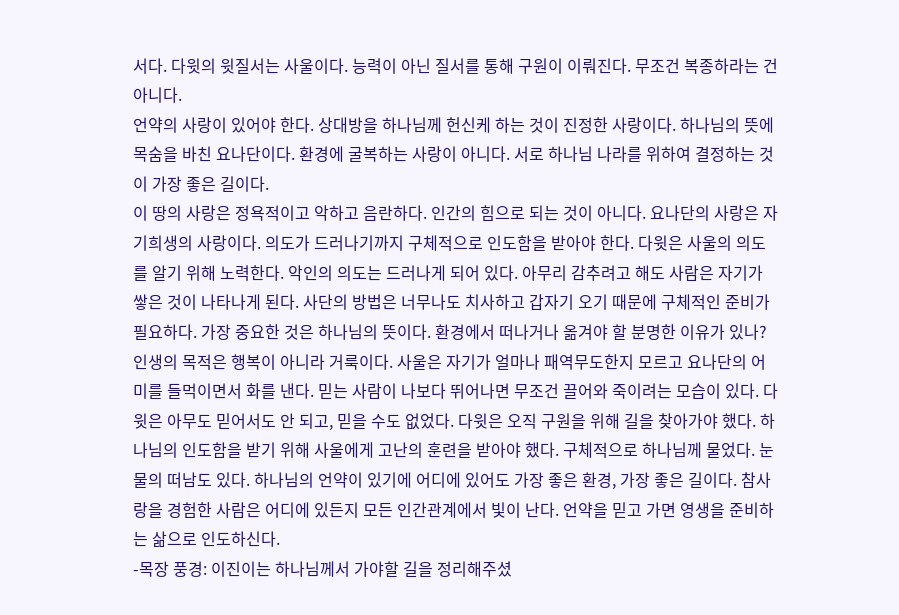서다. 다윗의 윗질서는 사울이다. 능력이 아닌 질서를 통해 구원이 이뤄진다. 무조건 복종하라는 건 아니다.
언약의 사랑이 있어야 한다. 상대방을 하나님께 헌신케 하는 것이 진정한 사랑이다. 하나님의 뜻에 목숨을 바친 요나단이다. 환경에 굴복하는 사랑이 아니다. 서로 하나님 나라를 위하여 결정하는 것이 가장 좋은 길이다.
이 땅의 사랑은 정욕적이고 악하고 음란하다. 인간의 힘으로 되는 것이 아니다. 요나단의 사랑은 자기희생의 사랑이다. 의도가 드러나기까지 구체적으로 인도함을 받아야 한다. 다윗은 사울의 의도를 알기 위해 노력한다. 악인의 의도는 드러나게 되어 있다. 아무리 감추려고 해도 사람은 자기가 쌓은 것이 나타나게 된다. 사단의 방법은 너무나도 치사하고 갑자기 오기 때문에 구체적인 준비가 필요하다. 가장 중요한 것은 하나님의 뜻이다. 환경에서 떠나거나 옮겨야 할 분명한 이유가 있나? 인생의 목적은 행복이 아니라 거룩이다. 사울은 자기가 얼마나 패역무도한지 모르고 요나단의 어미를 들먹이면서 화를 낸다. 믿는 사람이 나보다 뛰어나면 무조건 끌어와 죽이려는 모습이 있다. 다윗은 아무도 믿어서도 안 되고, 믿을 수도 없었다. 다윗은 오직 구원을 위해 길을 찾아가야 했다. 하나님의 인도함을 받기 위해 사울에게 고난의 훈련을 받아야 했다. 구체적으로 하나님께 물었다. 눈물의 떠남도 있다. 하나님의 언약이 있기에 어디에 있어도 가장 좋은 환경, 가장 좋은 길이다. 참사랑을 경험한 사람은 어디에 있든지 모든 인간관계에서 빛이 난다. 언약을 믿고 가면 영생을 준비하는 삶으로 인도하신다.
-목장 풍경: 이진이는 하나님께서 가야할 길을 정리해주셨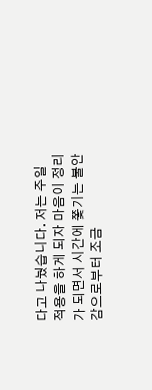다고 나눴습니다. 저는 주일 적용을 하게 되자 마음이 정리가 되면서 시간에 쫓기는 불안감으로부터 조금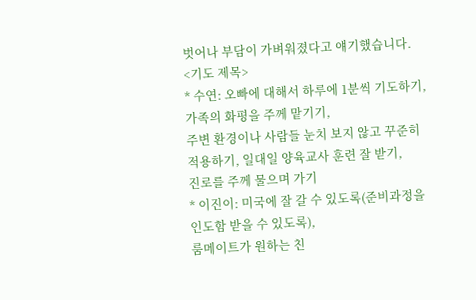벗어나 부담이 가벼워졌다고 얘기했습니다.
<기도 제목>
* 수연: 오빠에 대해서 하루에 1분씩 기도하기, 가족의 화평을 주께 맡기기,
주변 환경이나 사람들 눈치 보지 않고 꾸준히 적용하기, 일대일 양육교사 훈련 잘 받기,
진로를 주께 물으며 가기
* 이진이: 미국에 잘 갈 수 있도록(준비과정을 인도함 받을 수 있도록),
룸메이트가 원하는 친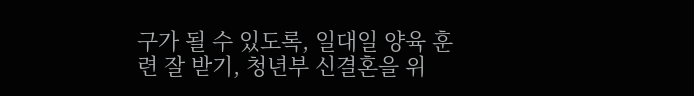구가 될 수 있도록, 일대일 양육 훈련 잘 받기, 청년부 신결혼을 위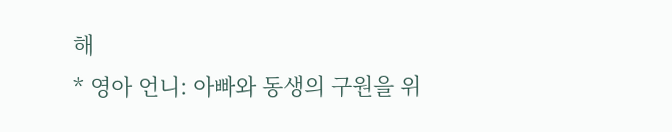해
* 영아 언니: 아빠와 동생의 구원을 위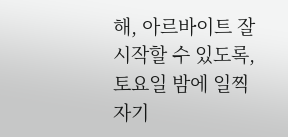해, 아르바이트 잘 시작할 수 있도록, 토요일 밤에 일찍 자기